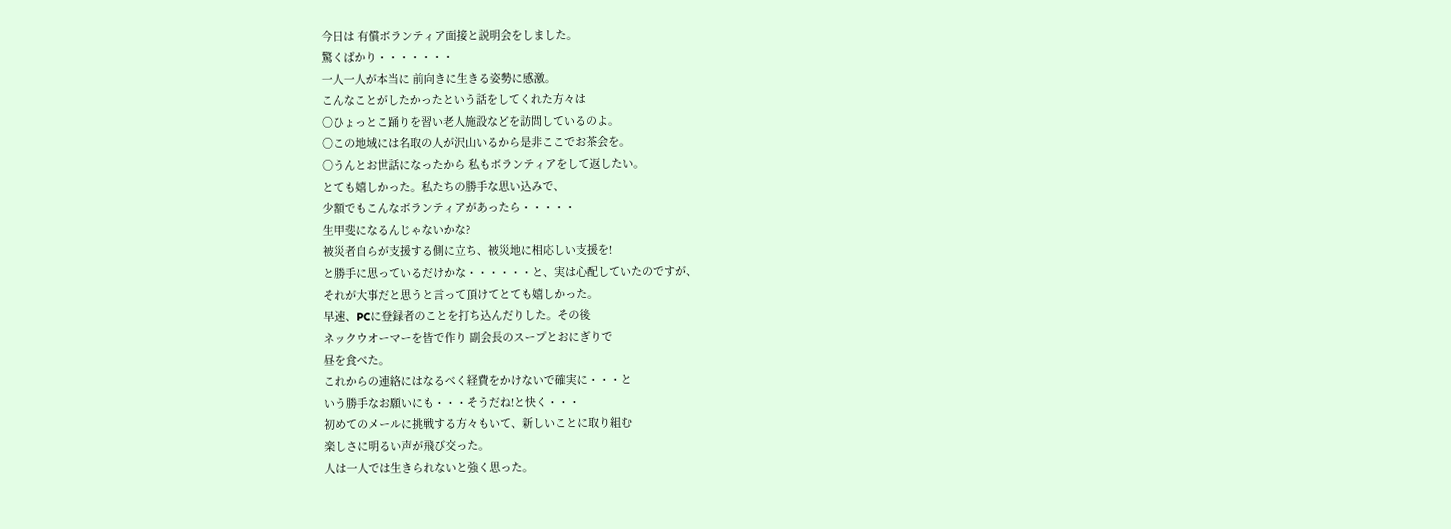今日は 有償ボランティア面接と説明会をしました。
驚くばかり・・・・・・・
一人一人が本当に 前向きに生きる姿勢に感激。
こんなことがしたかったという話をしてくれた方々は
〇ひょっとこ踊りを習い老人施設などを訪問しているのよ。
〇この地域には名取の人が沢山いるから是非ここでお茶会を。
〇うんとお世話になったから 私もボランティアをして返したい。
とても嬉しかった。私たちの勝手な思い込みで、
少額でもこんなボランティアがあったら・・・・・
生甲斐になるんじゃないかな?
被災者自らが支援する側に立ち、被災地に相応しい支援を!
と勝手に思っているだけかな・・・・・・と、実は心配していたのですが、
それが大事だと思うと言って頂けてとても嬉しかった。
早速、PCに登録者のことを打ち込んだりした。その後
ネックウオーマーを皆で作り 副会長のスープとおにぎりで
昼を食べた。
これからの連絡にはなるべく経費をかけないで確実に・・・と
いう勝手なお願いにも・・・そうだね!と快く・・・
初めてのメールに挑戦する方々もいて、新しいことに取り組む
楽しさに明るい声が飛び交った。
人は一人では生きられないと強く思った。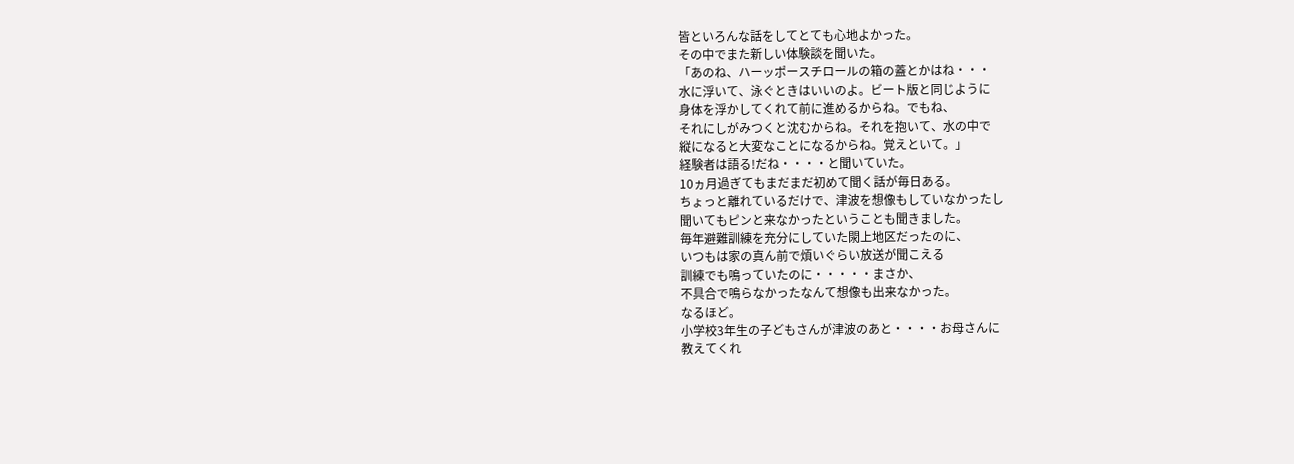皆といろんな話をしてとても心地よかった。
その中でまた新しい体験談を聞いた。
「あのね、ハーッポースチロールの箱の蓋とかはね・・・
水に浮いて、泳ぐときはいいのよ。ビート版と同じように
身体を浮かしてくれて前に進めるからね。でもね、
それにしがみつくと沈むからね。それを抱いて、水の中で
縦になると大変なことになるからね。覚えといて。」
経験者は語る!だね・・・・と聞いていた。
10ヵ月過ぎてもまだまだ初めて聞く話が毎日ある。
ちょっと離れているだけで、津波を想像もしていなかったし
聞いてもピンと来なかったということも聞きました。
毎年避難訓練を充分にしていた閖上地区だったのに、
いつもは家の真ん前で煩いぐらい放送が聞こえる
訓練でも鳴っていたのに・・・・・まさか、
不具合で鳴らなかったなんて想像も出来なかった。
なるほど。
小学校3年生の子どもさんが津波のあと・・・・お母さんに
教えてくれ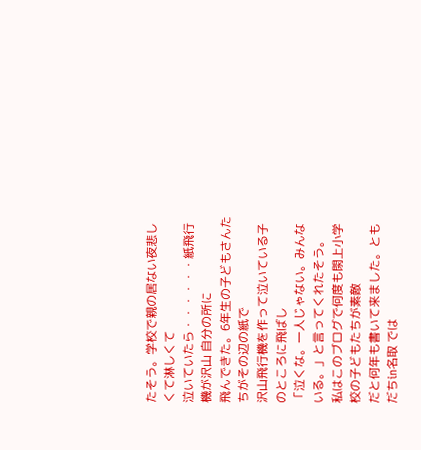たそう。学校で親の居ない夜悲しくて淋しくて
泣いていたら・・・・・・紙飛行機が沢山 自分の所に
飛んできた。6年生の子どもさんたちがその辺の紙で
沢山飛行機を作って泣いている子のところに飛ばし
「泣くな。一人じゃない。みんないる。」と言ってくれたそう。
私はこのブログで何度も閖上小学校の子どもたちが素敵
だと何年も書いて来ました。ともだちin名取 では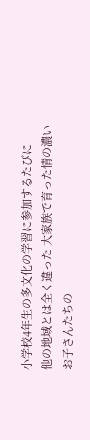小学校4年生の多文化の学習に参加するたびに
他の地域とは全く違った 大家族で育った情の濃い
お子さんたちの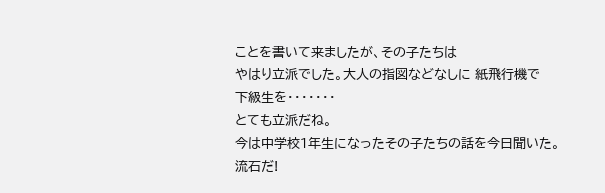ことを書いて来ましたが、その子たちは
やはり立派でした。大人の指図などなしに 紙飛行機で
下級生を・・・・・・・
とても立派だね。
今は中学校1年生になったその子たちの話を今日聞いた。
流石だ!